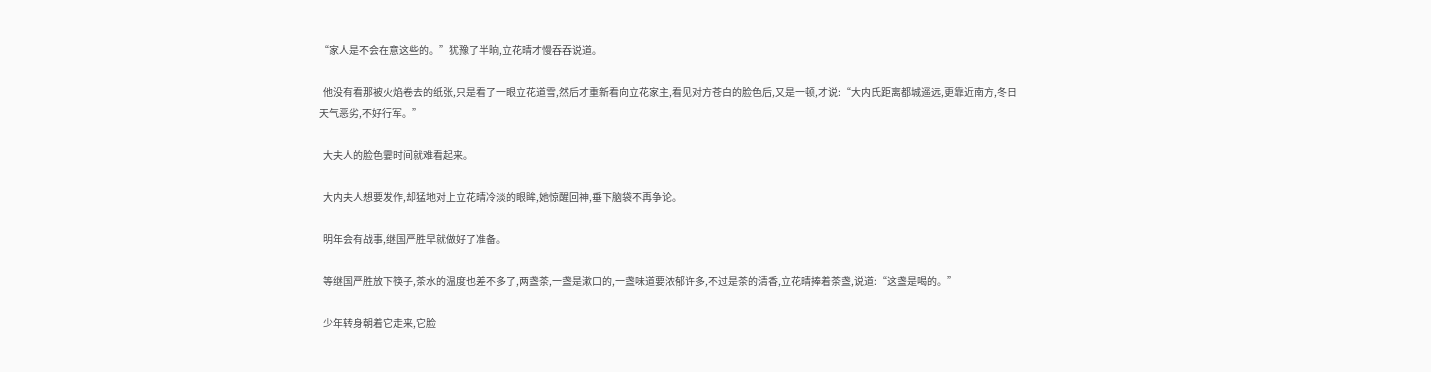“家人是不会在意这些的。”犹豫了半晌,立花晴才慢吞吞说道。

  他没有看那被火焰卷去的纸张,只是看了一眼立花道雪,然后才重新看向立花家主,看见对方苍白的脸色后,又是一顿,才说:“大内氏距离都城遥远,更靠近南方,冬日天气恶劣,不好行军。”

  大夫人的脸色霎时间就难看起来。

  大内夫人想要发作,却猛地对上立花晴冷淡的眼眸,她惊醒回神,垂下脑袋不再争论。

  明年会有战事,继国严胜早就做好了准备。

  等继国严胜放下筷子,茶水的温度也差不多了,两盏茶,一盏是漱口的,一盏味道要浓郁许多,不过是茶的清香,立花晴捧着茶盏,说道:“这盏是喝的。”

  少年转身朝着它走来,它脸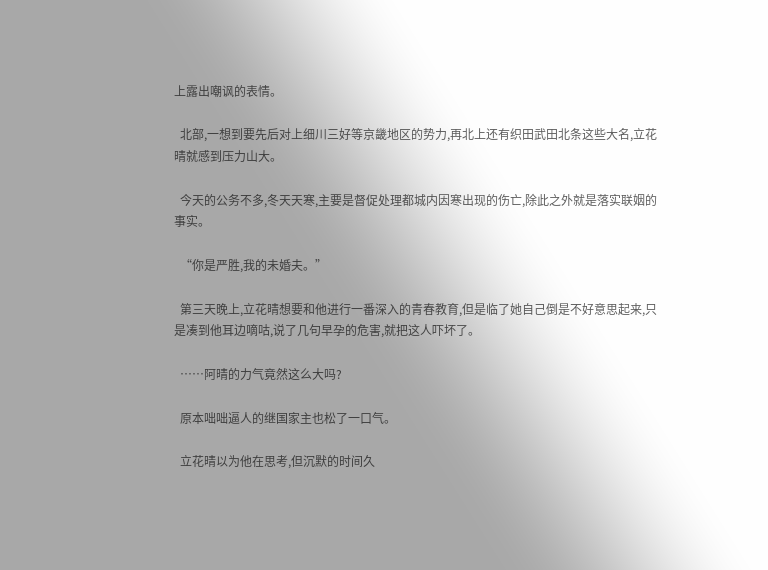上露出嘲讽的表情。

  北部,一想到要先后对上细川三好等京畿地区的势力,再北上还有织田武田北条这些大名,立花晴就感到压力山大。

  今天的公务不多,冬天天寒,主要是督促处理都城内因寒出现的伤亡,除此之外就是落实联姻的事实。

  “你是严胜,我的未婚夫。”

  第三天晚上,立花晴想要和他进行一番深入的青春教育,但是临了她自己倒是不好意思起来,只是凑到他耳边嘀咕,说了几句早孕的危害,就把这人吓坏了。

  ……阿晴的力气竟然这么大吗?

  原本咄咄逼人的继国家主也松了一口气。

  立花晴以为他在思考,但沉默的时间久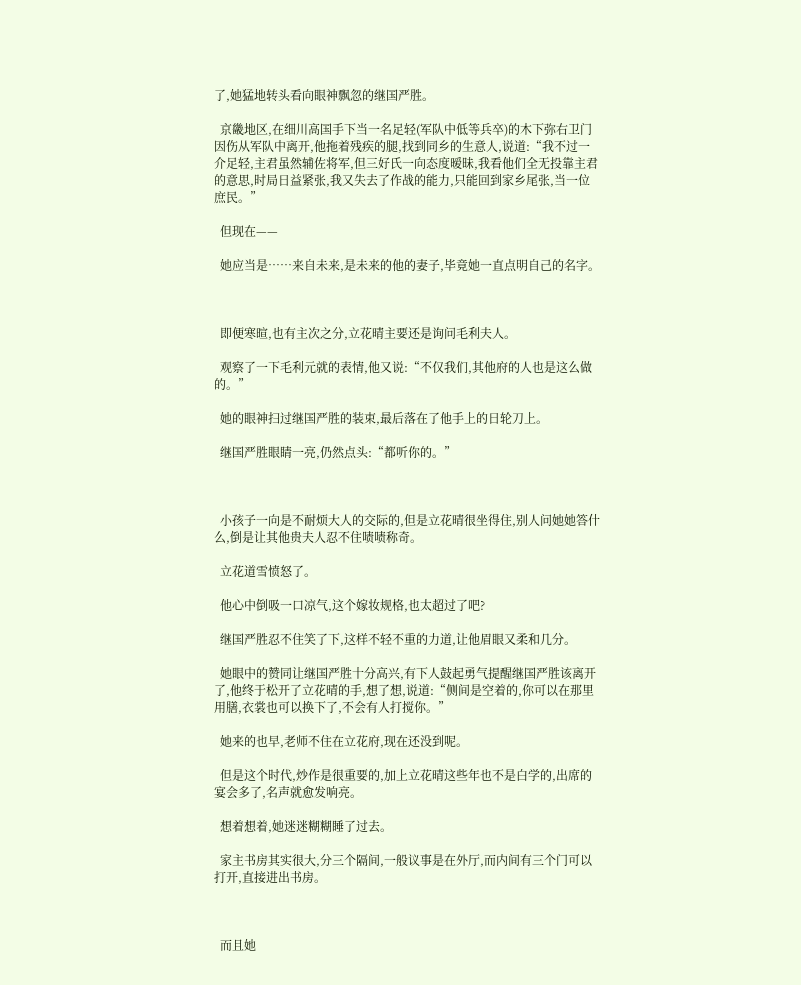了,她猛地转头看向眼神飘忽的继国严胜。

  京畿地区,在细川高国手下当一名足轻(军队中低等兵卒)的木下弥右卫门因伤从军队中离开,他拖着残疾的腿,找到同乡的生意人,说道:“我不过一介足轻,主君虽然辅佐将军,但三好氏一向态度暧昧,我看他们全无投靠主君的意思,时局日益紧张,我又失去了作战的能力,只能回到家乡尾张,当一位庶民。”

  但现在——

  她应当是……来自未来,是未来的他的妻子,毕竟她一直点明自己的名字。



  即便寒暄,也有主次之分,立花晴主要还是询问毛利夫人。

  观察了一下毛利元就的表情,他又说:“不仅我们,其他府的人也是这么做的。”

  她的眼神扫过继国严胜的装束,最后落在了他手上的日轮刀上。

  继国严胜眼睛一亮,仍然点头:“都听你的。”



  小孩子一向是不耐烦大人的交际的,但是立花晴很坐得住,别人问她她答什么,倒是让其他贵夫人忍不住啧啧称奇。

  立花道雪愤怒了。

  他心中倒吸一口凉气,这个嫁妆规格,也太超过了吧?

  继国严胜忍不住笑了下,这样不轻不重的力道,让他眉眼又柔和几分。

  她眼中的赞同让继国严胜十分高兴,有下人鼓起勇气提醒继国严胜该离开了,他终于松开了立花晴的手,想了想,说道:“侧间是空着的,你可以在那里用膳,衣裳也可以换下了,不会有人打搅你。”

  她来的也早,老师不住在立花府,现在还没到呢。

  但是这个时代,炒作是很重要的,加上立花晴这些年也不是白学的,出席的宴会多了,名声就愈发响亮。

  想着想着,她迷迷糊糊睡了过去。

  家主书房其实很大,分三个隔间,一般议事是在外厅,而内间有三个门可以打开,直接进出书房。



  而且她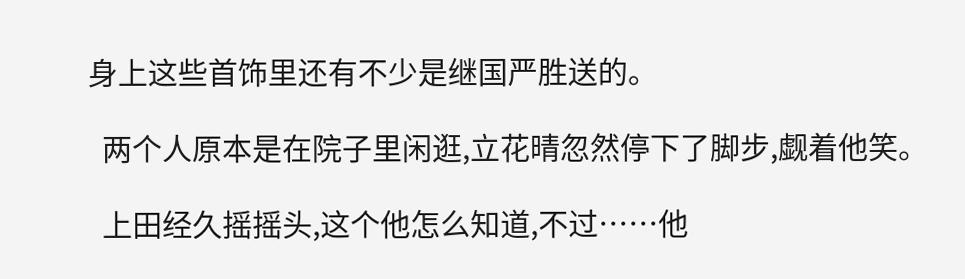身上这些首饰里还有不少是继国严胜送的。

  两个人原本是在院子里闲逛,立花晴忽然停下了脚步,觑着他笑。

  上田经久摇摇头,这个他怎么知道,不过……他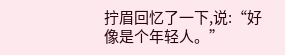拧眉回忆了一下,说:“好像是个年轻人。”